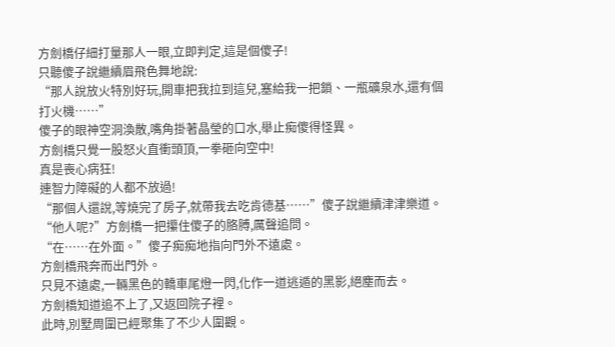方劍橋仔細打量那人一眼,立即判定,這是個傻子!
只聽傻子說繼續眉飛色舞地說:
“那人說放火特別好玩,開車把我拉到這兒,塞給我一把鎖、一瓶礦泉水,還有個打火機……”
傻子的眼神空洞渙散,嘴角掛著晶瑩的口水,舉止痴傻得怪異。
方劍橋只覺一股怒火直衝頭頂,一拳砸向空中!
真是喪心病狂!
連智力障礙的人都不放過!
“那個人還說,等燒完了房子,就帶我去吃肯德基……”傻子說繼續津津樂道。
“他人呢?”方劍橋一把攥住傻子的胳膊,厲聲追問。
“在……在外面。”傻子痴痴地指向門外不遠處。
方劍橋飛奔而出門外。
只見不遠處,一輛黑色的轎車尾燈一閃,化作一道逃遁的黑影,絕塵而去。
方劍橋知道追不上了,又返回院子裡。
此時,別墅周圍已經聚集了不少人圍觀。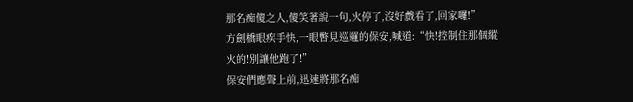那名痴傻之人,傻笑著說一句,火停了,沒好戲看了,回家囉!”
方劍橋眼疾手快,一眼瞥見巡邏的保安,喊道:“快!控制住那個縱火的!別讓他跑了!”
保安們應聲上前,迅速將那名痴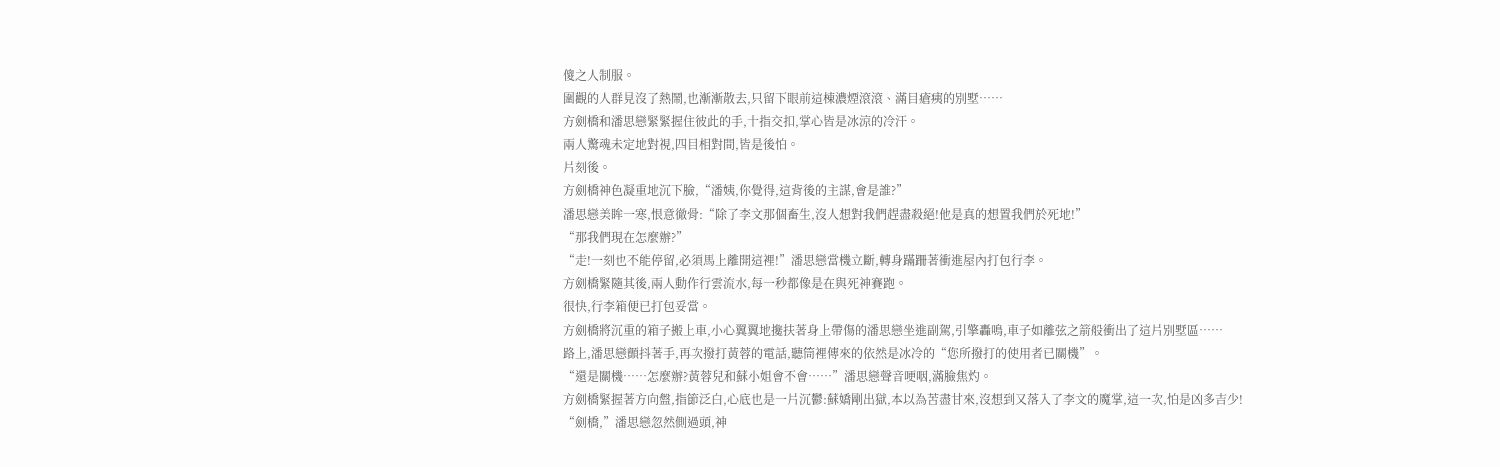傻之人制服。
圍觀的人群見沒了熱鬧,也漸漸散去,只留下眼前這棟濃煙滾滾、滿目瘡痍的別墅……
方劍橋和潘思戀緊緊握住彼此的手,十指交扣,掌心皆是冰涼的冷汗。
兩人驚魂未定地對視,四目相對間,皆是後怕。
片刻後。
方劍橋神色凝重地沉下臉,“潘姨,你覺得,這背後的主謀,會是誰?”
潘思戀美眸一寒,恨意徹骨:“除了李文那個畜生,沒人想對我們趕盡殺絕!他是真的想置我們於死地!”
“那我們現在怎麼辦?”
“走!一刻也不能停留,必須馬上離開這裡!”潘思戀當機立斷,轉身蹣跚著衝進屋內打包行李。
方劍橋緊隨其後,兩人動作行雲流水,每一秒都像是在與死神賽跑。
很快,行李箱便已打包妥當。
方劍橋將沉重的箱子搬上車,小心翼翼地攙扶著身上帶傷的潘思戀坐進副駕,引擎轟鳴,車子如離弦之箭般衝出了這片別墅區……
路上,潘思戀顫抖著手,再次撥打黃蓉的電話,聽筒裡傳來的依然是冰冷的“您所撥打的使用者已關機”。
“還是關機……怎麼辦?黃蓉兒和蘇小姐會不會……”潘思戀聲音哽咽,滿臉焦灼。
方劍橋緊握著方向盤,指節泛白,心底也是一片沉鬱:蘇嬌剛出獄,本以為苦盡甘來,沒想到又落入了李文的魔掌,這一次,怕是凶多吉少!
“劍橋,”潘思戀忽然側過頭,神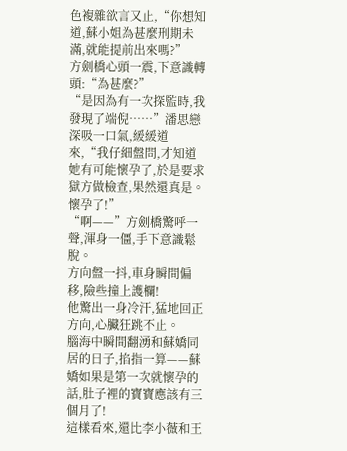色複雜欲言又止,“你想知道,蘇小姐為甚麼刑期未滿,就能提前出來嗎?”
方劍橋心頭一震,下意識轉頭:“為甚麼?”
“是因為有一次探監時,我發現了端倪……”潘思戀深吸一口氣,緩緩道來,“我仔細盤問,才知道她有可能懷孕了,於是要求獄方做檢查,果然還真是。懷孕了!”
“啊——”方劍橋驚呼一聲,渾身一僵,手下意識鬆脫。
方向盤一抖,車身瞬間偏移,險些撞上護欄!
他驚出一身冷汗,猛地回正方向,心臟狂跳不止。
腦海中瞬間翻湧和蘇嬌同居的日子,掐指一算——蘇嬌如果是第一次就懷孕的話,肚子裡的寶寶應該有三個月了!
這樣看來,還比李小薇和王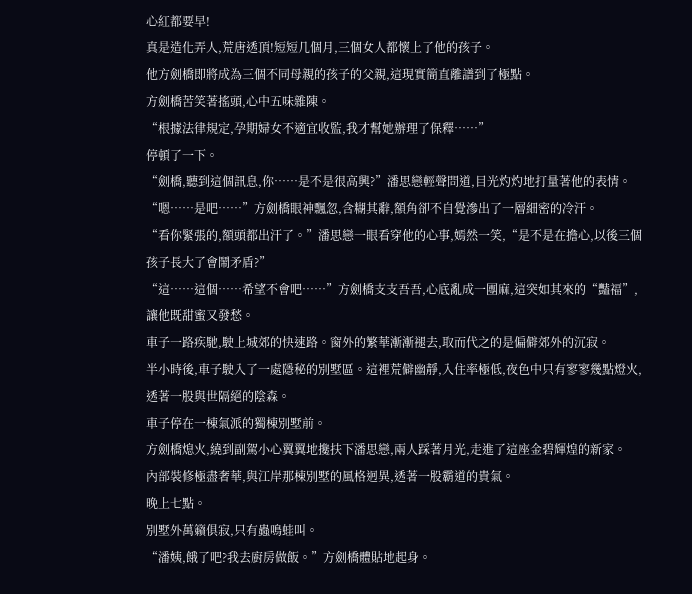心紅都要早!
真是造化弄人,荒唐透頂!短短几個月,三個女人都懷上了他的孩子。
他方劍橋即將成為三個不同母親的孩子的父親,這現實簡直離譜到了極點。
方劍橋苦笑著搖頭,心中五味雜陳。
“根據法律規定,孕期婦女不適宜收監,我才幫她辦理了保釋……”
停頓了一下。
“劍橋,聽到這個訊息,你……是不是很高興?”潘思戀輕聲問道,目光灼灼地打量著他的表情。
“嗯……是吧……”方劍橋眼神飄忽,含糊其辭,額角卻不自覺滲出了一層細密的冷汗。
“看你緊張的,額頭都出汗了。”潘思戀一眼看穿他的心事,嫣然一笑,“是不是在擔心,以後三個孩子長大了會鬧矛盾?”
“這……這個……希望不會吧……”方劍橋支支吾吾,心底亂成一團麻,這突如其來的“豔福”,讓他既甜蜜又發愁。
車子一路疾馳,駛上城郊的快速路。窗外的繁華漸漸褪去,取而代之的是偏僻郊外的沉寂。
半小時後,車子駛入了一處隱秘的別墅區。這裡荒僻幽靜,入住率極低,夜色中只有寥寥幾點燈火,透著一股與世隔絕的陰森。
車子停在一棟氣派的獨棟別墅前。
方劍橋熄火,繞到副駕小心翼翼地攙扶下潘思戀,兩人踩著月光,走進了這座金碧輝煌的新家。
內部裝修極盡奢華,與江岸那棟別墅的風格迥異,透著一股霸道的貴氣。
晚上七點。
別墅外萬籟俱寂,只有蟲鳴蛙叫。
“潘姨,餓了吧?我去廚房做飯。”方劍橋體貼地起身。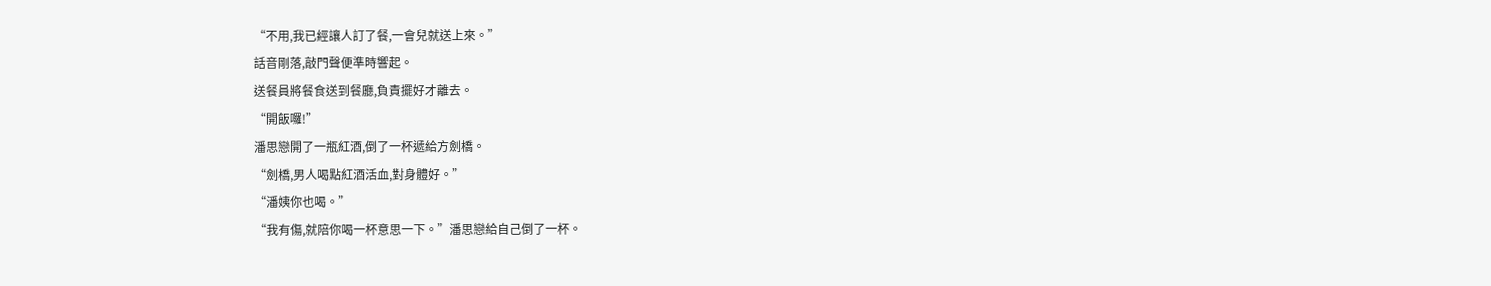“不用,我已經讓人訂了餐,一會兒就送上來。”
話音剛落,敲門聲便準時響起。
送餐員將餐食送到餐廳,負責擺好才離去。
“開飯囉!”
潘思戀開了一瓶紅酒,倒了一杯遞給方劍橋。
“劍橋,男人喝點紅酒活血,對身體好。”
“潘姨你也喝。”
“我有傷,就陪你喝一杯意思一下。”潘思戀給自己倒了一杯。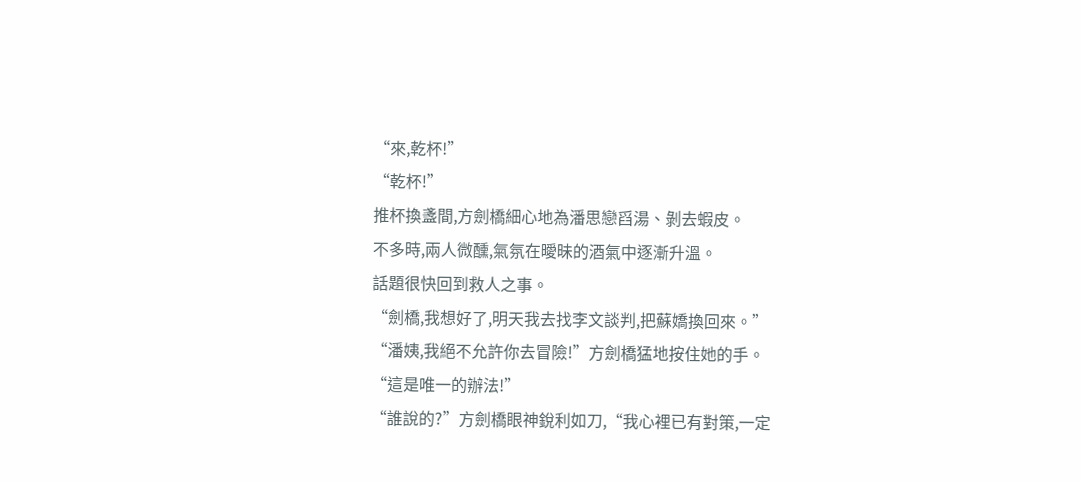“來,乾杯!”
“乾杯!”
推杯換盞間,方劍橋細心地為潘思戀舀湯、剝去蝦皮。
不多時,兩人微醺,氣氛在曖昧的酒氣中逐漸升溫。
話題很快回到救人之事。
“劍橋,我想好了,明天我去找李文談判,把蘇嬌換回來。”
“潘姨,我絕不允許你去冒險!”方劍橋猛地按住她的手。
“這是唯一的辦法!”
“誰說的?”方劍橋眼神銳利如刀,“我心裡已有對策,一定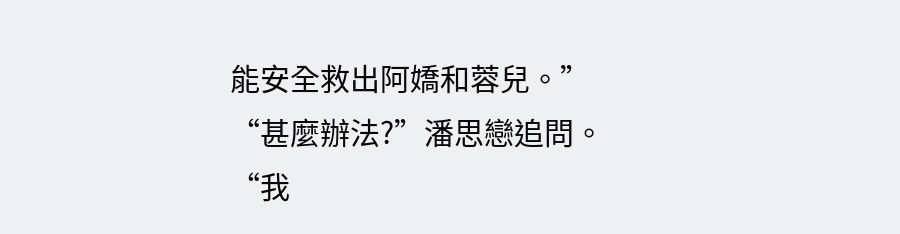能安全救出阿嬌和蓉兒。”
“甚麼辦法?”潘思戀追問。
“我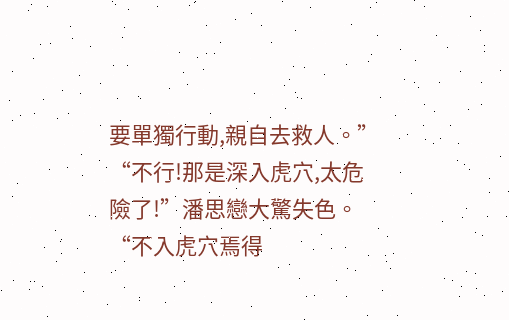要單獨行動,親自去救人。”
“不行!那是深入虎穴,太危險了!”潘思戀大驚失色。
“不入虎穴焉得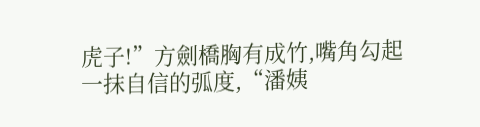虎子!”方劍橋胸有成竹,嘴角勾起一抹自信的弧度,“潘姨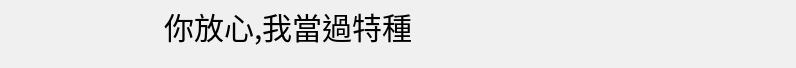你放心,我當過特種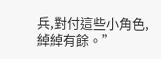兵,對付這些小角色,綽綽有餘。”